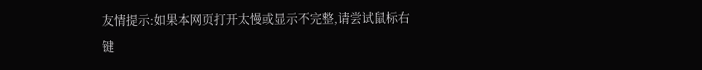友情提示:如果本网页打开太慢或显示不完整,请尝试鼠标右键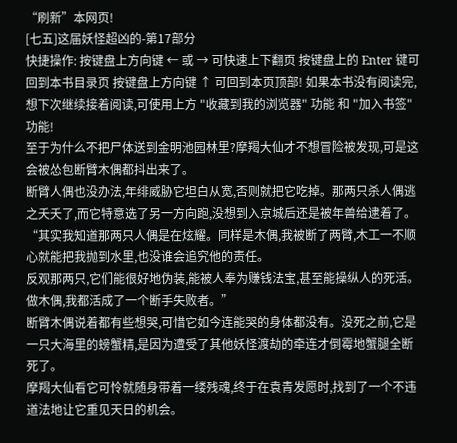“刷新”本网页!
[七五]这届妖怪超凶的-第17部分
快捷操作: 按键盘上方向键 ← 或 → 可快速上下翻页 按键盘上的 Enter 键可回到本书目录页 按键盘上方向键 ↑ 可回到本页顶部! 如果本书没有阅读完,想下次继续接着阅读,可使用上方 "收藏到我的浏览器" 功能 和 "加入书签" 功能!
至于为什么不把尸体送到金明池园林里?摩羯大仙才不想冒险被发现,可是这会被怂包断臂木偶都抖出来了。
断臂人偶也没办法,年绯威胁它坦白从宽,否则就把它吃掉。那两只杀人偶逃之夭夭了,而它特意选了另一方向跑,没想到入京城后还是被年兽给逮着了。
“其实我知道那两只人偶是在炫耀。同样是木偶,我被断了两臂,木工一不顺心就能把我抛到水里,也没谁会追究他的责任。
反观那两只,它们能很好地伪装,能被人奉为赚钱法宝,甚至能操纵人的死活。做木偶,我都活成了一个断手失败者。”
断臂木偶说着都有些想哭,可惜它如今连能哭的身体都没有。没死之前,它是一只大海里的螃蟹精,是因为遭受了其他妖怪渡劫的牵连才倒霉地蟹腿全断死了。
摩羯大仙看它可怜就随身带着一缕残魂,终于在袁青发愿时,找到了一个不违道法地让它重见天日的机会。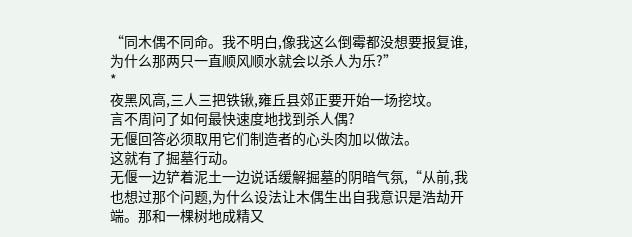“同木偶不同命。我不明白,像我这么倒霉都没想要报复谁,为什么那两只一直顺风顺水就会以杀人为乐?”
*
夜黑风高,三人三把铁锹,雍丘县郊正要开始一场挖坟。
言不周问了如何最快速度地找到杀人偶?
无偃回答必须取用它们制造者的心头肉加以做法。
这就有了掘墓行动。
无偃一边铲着泥土一边说话缓解掘墓的阴暗气氛,“从前,我也想过那个问题,为什么设法让木偶生出自我意识是浩劫开端。那和一棵树地成精又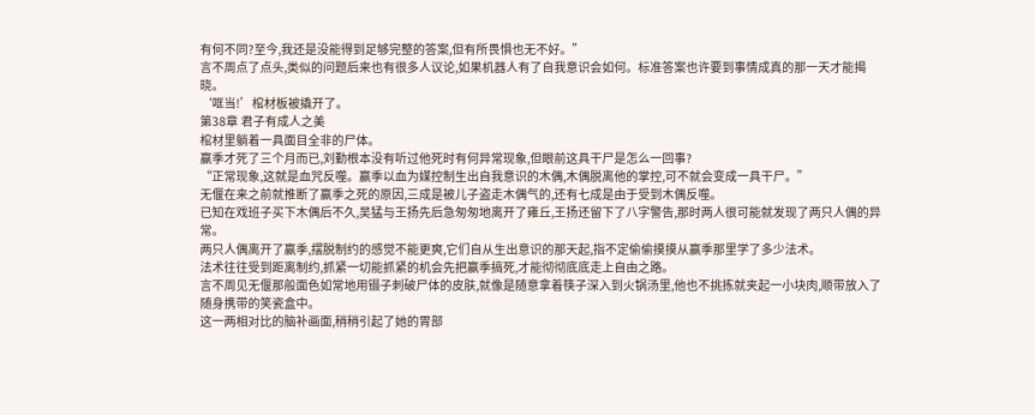有何不同?至今,我还是没能得到足够完整的答案,但有所畏惧也无不好。”
言不周点了点头,类似的问题后来也有很多人议论,如果机器人有了自我意识会如何。标准答案也许要到事情成真的那一天才能揭晓。
‘哐当!’棺材板被撬开了。
第38章 君子有成人之美
棺材里躺着一具面目全非的尸体。
嬴季才死了三个月而已,刘勤根本没有听过他死时有何异常现象,但眼前这具干尸是怎么一回事?
“正常现象,这就是血咒反噬。赢季以血为媒控制生出自我意识的木偶,木偶脱离他的掌控,可不就会变成一具干尸。”
无偃在来之前就推断了赢季之死的原因,三成是被儿子盗走木偶气的,还有七成是由于受到木偶反噬。
已知在戏班子买下木偶后不久,吴猛与王扬先后急匆匆地离开了雍丘,王扬还留下了八字警告,那时两人很可能就发现了两只人偶的异常。
两只人偶离开了赢季,摆脱制约的感觉不能更爽,它们自从生出意识的那天起,指不定偷偷摸摸从赢季那里学了多少法术。
法术往往受到距离制约,抓紧一切能抓紧的机会先把赢季搞死,才能彻彻底底走上自由之路。
言不周见无偃那般面色如常地用镊子刺破尸体的皮肤,就像是随意拿着筷子深入到火锅汤里,他也不挑拣就夹起一小块肉,顺带放入了随身携带的笑瓷盒中。
这一两相对比的脑补画面,稍稍引起了她的胃部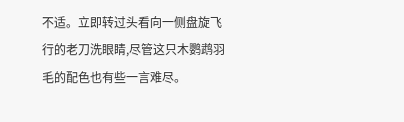不适。立即转过头看向一侧盘旋飞行的老刀洗眼睛,尽管这只木鹦鹉羽毛的配色也有些一言难尽。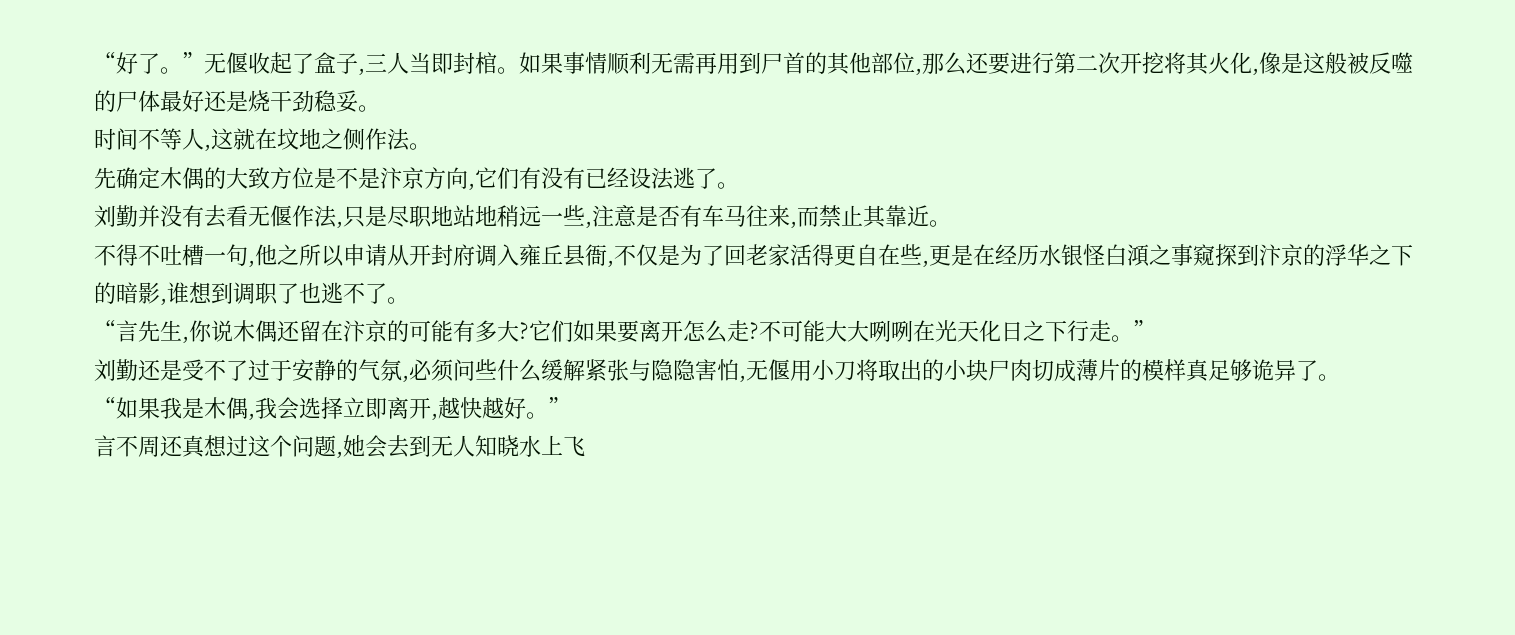“好了。”无偃收起了盒子,三人当即封棺。如果事情顺利无需再用到尸首的其他部位,那么还要进行第二次开挖将其火化,像是这般被反噬的尸体最好还是烧干劲稳妥。
时间不等人,这就在坟地之侧作法。
先确定木偶的大致方位是不是汴京方向,它们有没有已经设法逃了。
刘勤并没有去看无偃作法,只是尽职地站地稍远一些,注意是否有车马往来,而禁止其靠近。
不得不吐槽一句,他之所以申请从开封府调入雍丘县衙,不仅是为了回老家活得更自在些,更是在经历水银怪白澒之事窥探到汴京的浮华之下的暗影,谁想到调职了也逃不了。
“言先生,你说木偶还留在汴京的可能有多大?它们如果要离开怎么走?不可能大大咧咧在光天化日之下行走。”
刘勤还是受不了过于安静的气氛,必须问些什么缓解紧张与隐隐害怕,无偃用小刀将取出的小块尸肉切成薄片的模样真足够诡异了。
“如果我是木偶,我会选择立即离开,越快越好。”
言不周还真想过这个问题,她会去到无人知晓水上飞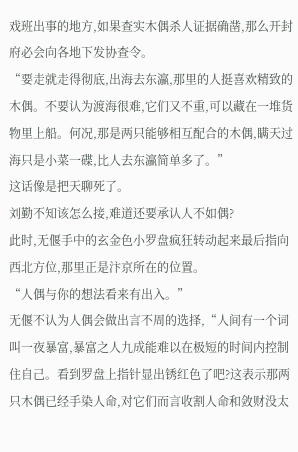戏班出事的地方,如果查实木偶杀人证据确凿,那么开封府必会向各地下发协查令。
“要走就走得彻底,出海去东瀛,那里的人挺喜欢精致的木偶。不要认为渡海很难,它们又不重,可以藏在一堆货物里上船。何况,那是两只能够相互配合的木偶,瞒天过海只是小菜一碟,比人去东瀛简单多了。”
这话像是把天聊死了。
刘勤不知该怎么接,难道还要承认人不如偶?
此时,无偃手中的玄金色小罗盘疯狂转动起来最后指向西北方位,那里正是汴京所在的位置。
“人偶与你的想法看来有出入。”
无偃不认为人偶会做出言不周的选择,“人间有一个词叫一夜暴富,暴富之人九成能难以在极短的时间内控制住自己。看到罗盘上指针显出锈红色了吧?这表示那两只木偶已经手染人命,对它们而言收割人命和敛财没太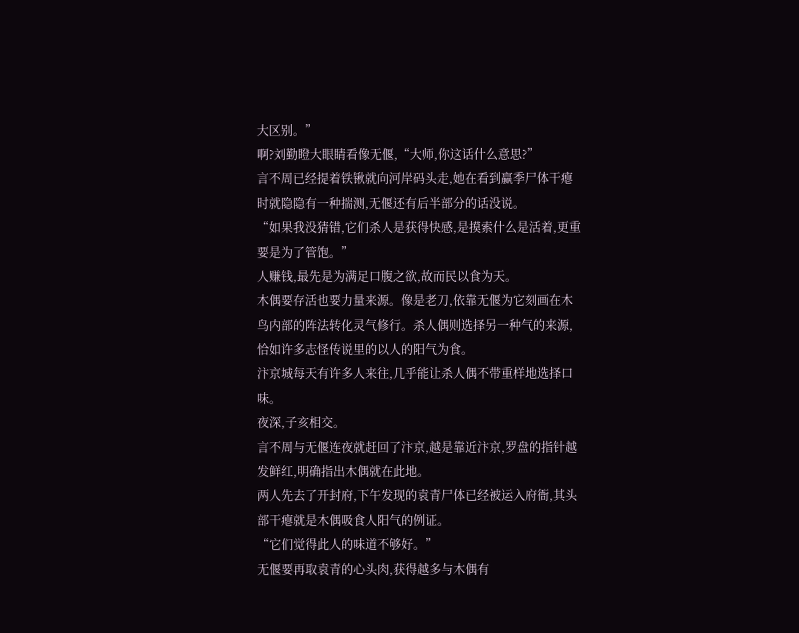大区别。”
啊?刘勤瞪大眼睛看像无偃,“大师,你这话什么意思?”
言不周已经提着铁锹就向河岸码头走,她在看到赢季尸体干瘪时就隐隐有一种揣测,无偃还有后半部分的话没说。
“如果我没猜错,它们杀人是获得快感,是摸索什么是活着,更重要是为了管饱。”
人赚钱,最先是为满足口腹之欲,故而民以食为天。
木偶要存活也要力量来源。像是老刀,依靠无偃为它刻画在木鸟内部的阵法转化灵气修行。杀人偶则选择另一种气的来源,恰如许多志怪传说里的以人的阳气为食。
汴京城每天有许多人来往,几乎能让杀人偶不带重样地选择口味。
夜深,子亥相交。
言不周与无偃连夜就赶回了汴京,越是靠近汴京,罗盘的指针越发鲜红,明确指出木偶就在此地。
两人先去了开封府,下午发现的袁青尸体已经被运入府衙,其头部干瘪就是木偶吸食人阳气的例证。
“它们觉得此人的味道不够好。”
无偃要再取袁青的心头肉,获得越多与木偶有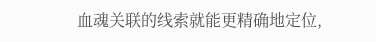血魂关联的线索就能更精确地定位,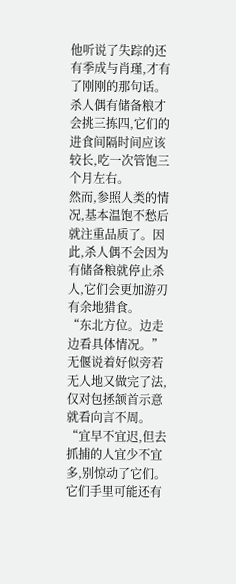他听说了失踪的还有季成与肖瑾,才有了刚刚的那句话。
杀人偶有储备粮才会挑三拣四,它们的进食间隔时间应该较长,吃一次管饱三个月左右。
然而,参照人类的情况,基本温饱不愁后就注重品质了。因此,杀人偶不会因为有储备粮就停止杀人,它们会更加游刃有余地猎食。
“东北方位。边走边看具体情况。”
无偃说着好似旁若无人地又做完了法,仅对包拯颔首示意就看向言不周。“宜早不宜迟,但去抓捕的人宜少不宜多,别惊动了它们。它们手里可能还有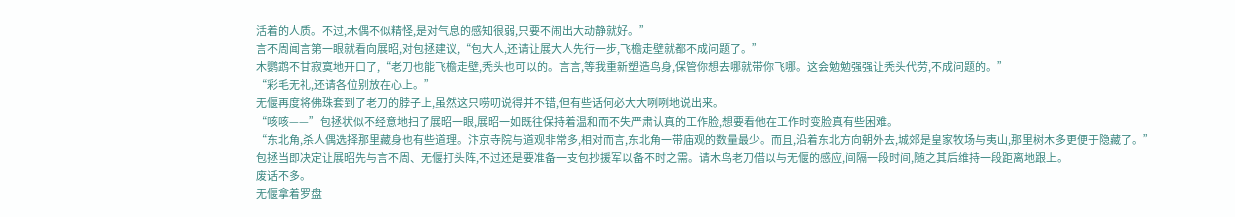活着的人质。不过,木偶不似精怪,是对气息的感知很弱,只要不闹出大动静就好。”
言不周闻言第一眼就看向展昭,对包拯建议,“包大人,还请让展大人先行一步,飞檐走壁就都不成问题了。”
木鹦鹉不甘寂寞地开口了,“老刀也能飞檐走壁,秃头也可以的。言言,等我重新塑造鸟身,保管你想去哪就带你飞哪。这会勉勉强强让秃头代劳,不成问题的。”
“彩毛无礼,还请各位别放在心上。”
无偃再度将佛珠套到了老刀的脖子上,虽然这只唠叨说得并不错,但有些话何必大大咧咧地说出来。
“咳咳——”包拯状似不经意地扫了展昭一眼,展昭一如既往保持着温和而不失严肃认真的工作脸,想要看他在工作时变脸真有些困难。
“东北角,杀人偶选择那里藏身也有些道理。汴京寺院与道观非常多,相对而言,东北角一带庙观的数量最少。而且,沿着东北方向朝外去,城郊是皇家牧场与夷山,那里树木多更便于隐藏了。”
包拯当即决定让展昭先与言不周、无偃打头阵,不过还是要准备一支包抄援军以备不时之需。请木鸟老刀借以与无偃的感应,间隔一段时间,随之其后维持一段距离地跟上。
废话不多。
无偃拿着罗盘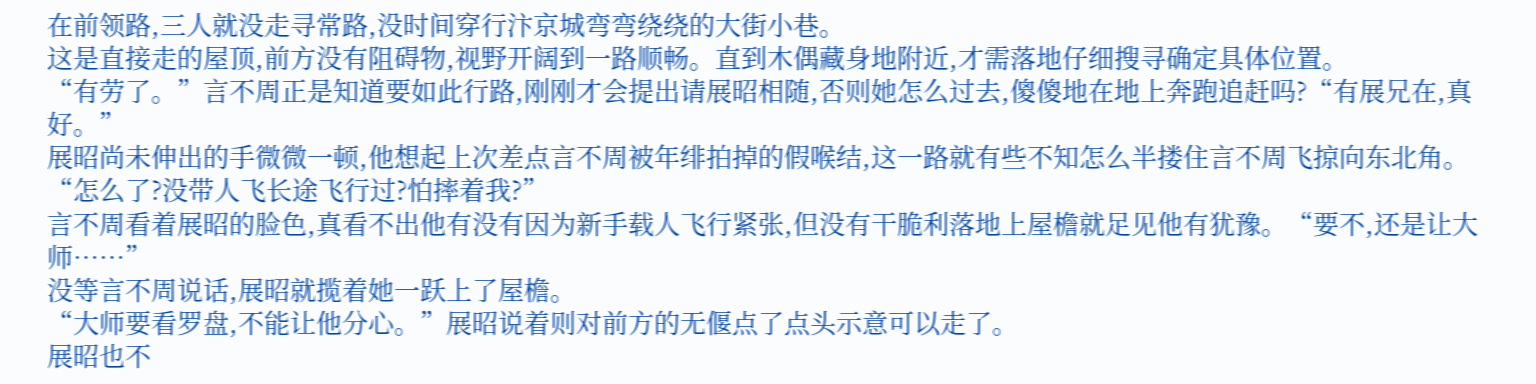在前领路,三人就没走寻常路,没时间穿行汴京城弯弯绕绕的大街小巷。
这是直接走的屋顶,前方没有阻碍物,视野开阔到一路顺畅。直到木偶藏身地附近,才需落地仔细搜寻确定具体位置。
“有劳了。”言不周正是知道要如此行路,刚刚才会提出请展昭相随,否则她怎么过去,傻傻地在地上奔跑追赶吗?“有展兄在,真好。”
展昭尚未伸出的手微微一顿,他想起上次差点言不周被年绯拍掉的假喉结,这一路就有些不知怎么半搂住言不周飞掠向东北角。
“怎么了?没带人飞长途飞行过?怕摔着我?”
言不周看着展昭的脸色,真看不出他有没有因为新手载人飞行紧张,但没有干脆利落地上屋檐就足见他有犹豫。“要不,还是让大师……”
没等言不周说话,展昭就揽着她一跃上了屋檐。
“大师要看罗盘,不能让他分心。”展昭说着则对前方的无偃点了点头示意可以走了。
展昭也不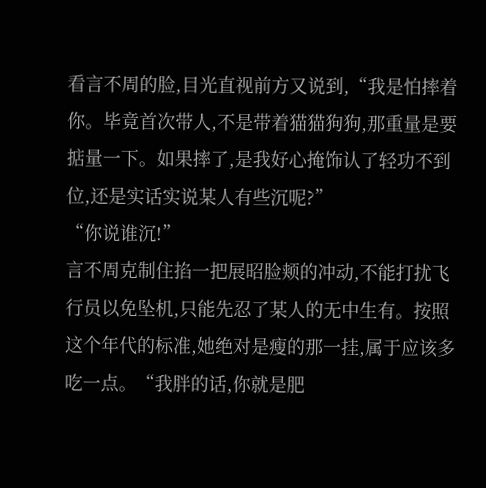看言不周的脸,目光直视前方又说到,“我是怕摔着你。毕竟首次带人,不是带着猫猫狗狗,那重量是要掂量一下。如果摔了,是我好心掩饰认了轻功不到位,还是实话实说某人有些沉呢?”
“你说谁沉!”
言不周克制住掐一把展昭脸颊的冲动,不能打扰飞行员以免坠机,只能先忍了某人的无中生有。按照这个年代的标准,她绝对是瘦的那一挂,属于应该多吃一点。“我胖的话,你就是肥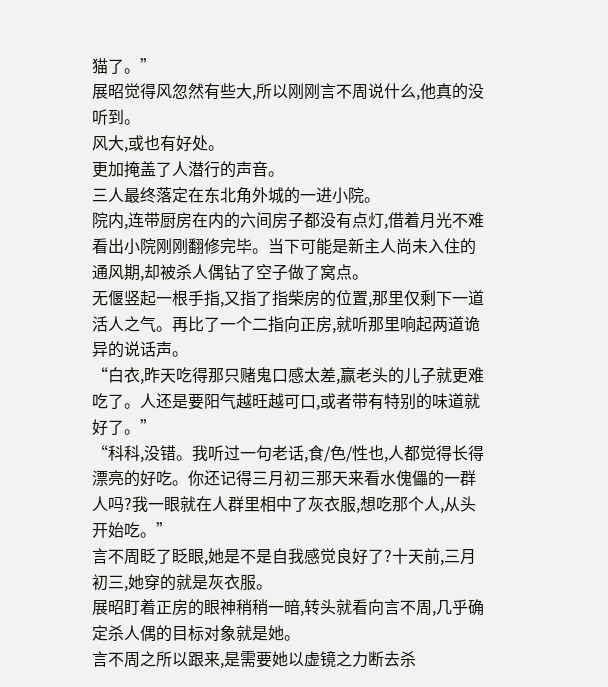猫了。”
展昭觉得风忽然有些大,所以刚刚言不周说什么,他真的没听到。
风大,或也有好处。
更加掩盖了人潜行的声音。
三人最终落定在东北角外城的一进小院。
院内,连带厨房在内的六间房子都没有点灯,借着月光不难看出小院刚刚翻修完毕。当下可能是新主人尚未入住的通风期,却被杀人偶钻了空子做了窝点。
无偃竖起一根手指,又指了指柴房的位置,那里仅剩下一道活人之气。再比了一个二指向正房,就听那里响起两道诡异的说话声。
“白衣,昨天吃得那只赌鬼口感太差,赢老头的儿子就更难吃了。人还是要阳气越旺越可口,或者带有特别的味道就好了。”
“科科,没错。我听过一句老话,食/色/性也,人都觉得长得漂亮的好吃。你还记得三月初三那天来看水傀儡的一群人吗?我一眼就在人群里相中了灰衣服,想吃那个人,从头开始吃。”
言不周眨了眨眼,她是不是自我感觉良好了?十天前,三月初三,她穿的就是灰衣服。
展昭盯着正房的眼神稍稍一暗,转头就看向言不周,几乎确定杀人偶的目标对象就是她。
言不周之所以跟来,是需要她以虚镜之力断去杀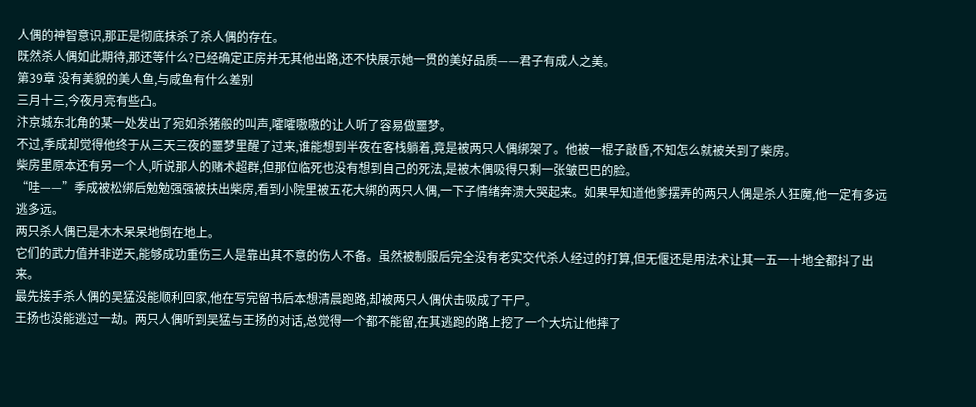人偶的神智意识,那正是彻底抹杀了杀人偶的存在。
既然杀人偶如此期待,那还等什么?已经确定正房并无其他出路,还不快展示她一贯的美好品质——君子有成人之美。
第39章 没有美貌的美人鱼,与咸鱼有什么差别
三月十三,今夜月亮有些凸。
汴京城东北角的某一处发出了宛如杀猪般的叫声,嚯嚯嗷嗷的让人听了容易做噩梦。
不过,季成却觉得他终于从三天三夜的噩梦里醒了过来,谁能想到半夜在客栈躺着,竟是被两只人偶绑架了。他被一棍子敲昏,不知怎么就被关到了柴房。
柴房里原本还有另一个人,听说那人的赌术超群,但那位临死也没有想到自己的死法,是被木偶吸得只剩一张皱巴巴的脸。
“哇——”季成被松绑后勉勉强强被扶出柴房,看到小院里被五花大绑的两只人偶,一下子情绪奔溃大哭起来。如果早知道他爹摆弄的两只人偶是杀人狂魔,他一定有多远逃多远。
两只杀人偶已是木木呆呆地倒在地上。
它们的武力值并非逆天,能够成功重伤三人是靠出其不意的伤人不备。虽然被制服后完全没有老实交代杀人经过的打算,但无偃还是用法术让其一五一十地全都抖了出来。
最先接手杀人偶的吴猛没能顺利回家,他在写完留书后本想清晨跑路,却被两只人偶伏击吸成了干尸。
王扬也没能逃过一劫。两只人偶听到吴猛与王扬的对话,总觉得一个都不能留,在其逃跑的路上挖了一个大坑让他摔了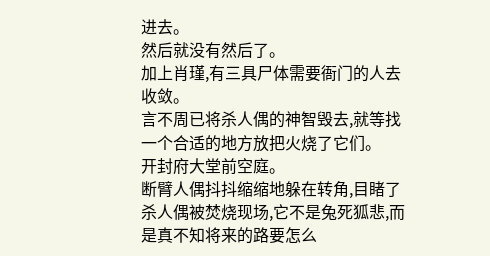进去。
然后就没有然后了。
加上肖瑾,有三具尸体需要衙门的人去收敛。
言不周已将杀人偶的神智毁去,就等找一个合适的地方放把火烧了它们。
开封府大堂前空庭。
断臂人偶抖抖缩缩地躲在转角,目睹了杀人偶被焚烧现场,它不是兔死狐悲,而是真不知将来的路要怎么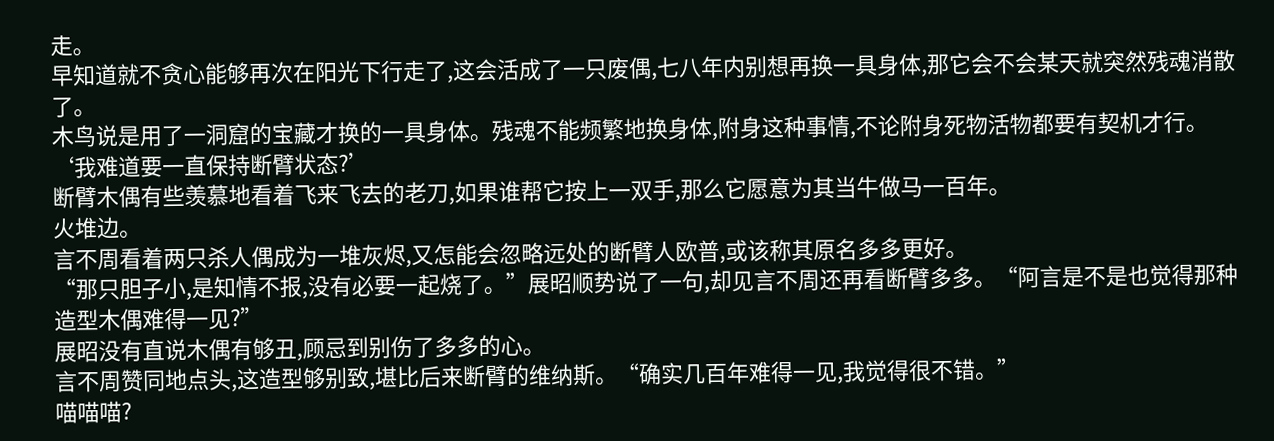走。
早知道就不贪心能够再次在阳光下行走了,这会活成了一只废偶,七八年内别想再换一具身体,那它会不会某天就突然残魂消散了。
木鸟说是用了一洞窟的宝藏才换的一具身体。残魂不能频繁地换身体,附身这种事情,不论附身死物活物都要有契机才行。
‘我难道要一直保持断臂状态?’
断臂木偶有些羡慕地看着飞来飞去的老刀,如果谁帮它按上一双手,那么它愿意为其当牛做马一百年。
火堆边。
言不周看着两只杀人偶成为一堆灰烬,又怎能会忽略远处的断臂人欧普,或该称其原名多多更好。
“那只胆子小,是知情不报,没有必要一起烧了。”展昭顺势说了一句,却见言不周还再看断臂多多。“阿言是不是也觉得那种造型木偶难得一见?”
展昭没有直说木偶有够丑,顾忌到别伤了多多的心。
言不周赞同地点头,这造型够别致,堪比后来断臂的维纳斯。“确实几百年难得一见,我觉得很不错。”
喵喵喵?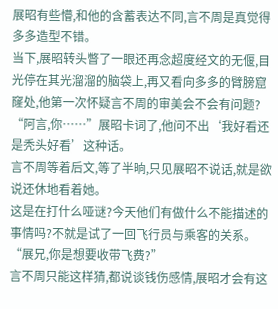展昭有些懵,和他的含蓄表达不同,言不周是真觉得多多造型不错。
当下,展昭转头瞥了一眼还再念超度经文的无偃,目光停在其光溜溜的脑袋上,再又看向多多的臂膀窟窿处,他第一次怀疑言不周的审美会不会有问题?
“阿言,你……”展昭卡词了,他问不出‘我好看还是秃头好看’这种话。
言不周等着后文,等了半晌,只见展昭不说话,就是欲说还休地看着她。
这是在打什么哑谜?今天他们有做什么不能描述的事情吗?不就是试了一回飞行员与乘客的关系。
“展兄,你是想要收带飞费?”
言不周只能这样猜,都说谈钱伤感情,展昭才会有这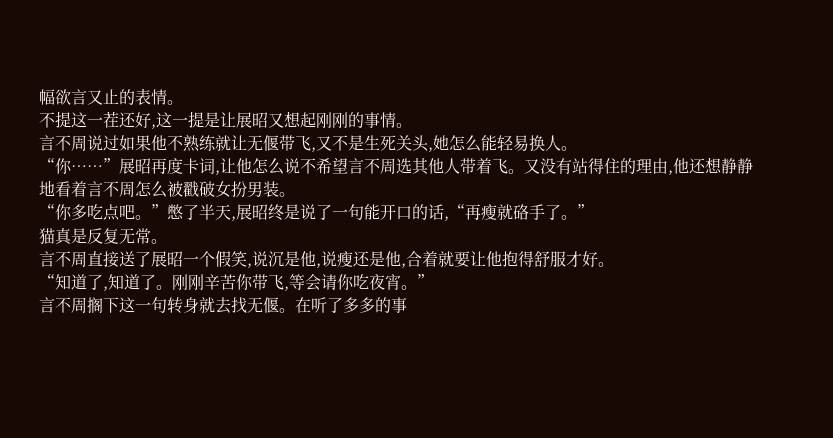幅欲言又止的表情。
不提这一茬还好,这一提是让展昭又想起刚刚的事情。
言不周说过如果他不熟练就让无偃带飞,又不是生死关头,她怎么能轻易换人。
“你……”展昭再度卡词,让他怎么说不希望言不周选其他人带着飞。又没有站得住的理由,他还想静静地看着言不周怎么被戳破女扮男装。
“你多吃点吧。”憋了半天,展昭终是说了一句能开口的话,“再瘦就硌手了。”
猫真是反复无常。
言不周直接送了展昭一个假笑,说沉是他,说瘦还是他,合着就要让他抱得舒服才好。
“知道了,知道了。刚刚辛苦你带飞,等会请你吃夜宵。”
言不周搁下这一句转身就去找无偃。在听了多多的事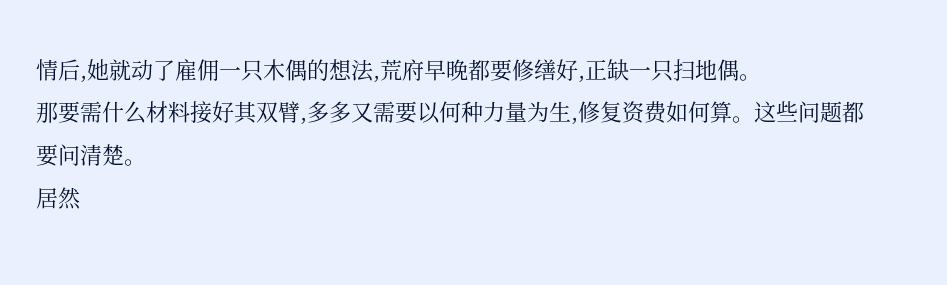情后,她就动了雇佣一只木偶的想法,荒府早晚都要修缮好,正缺一只扫地偶。
那要需什么材料接好其双臂,多多又需要以何种力量为生,修复资费如何算。这些问题都要问清楚。
居然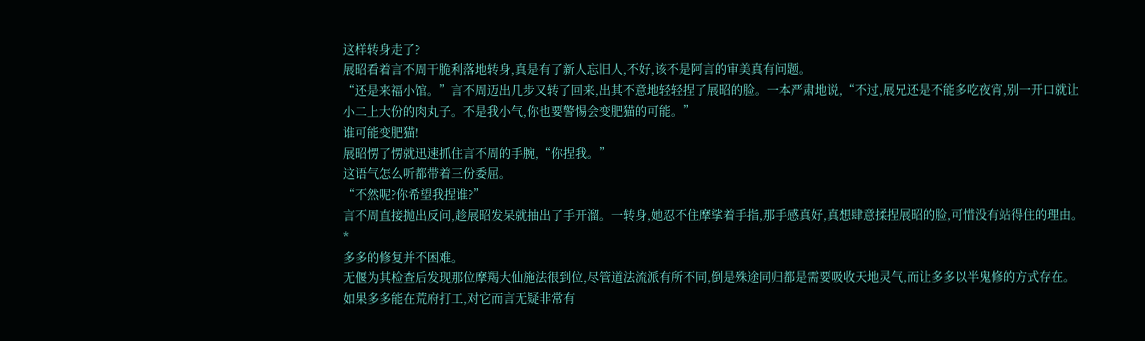这样转身走了?
展昭看着言不周干脆利落地转身,真是有了新人忘旧人,不好,该不是阿言的审美真有问题。
“还是来福小馆。”言不周迈出几步又转了回来,出其不意地轻轻捏了展昭的脸。一本严肃地说,“不过,展兄还是不能多吃夜宵,别一开口就让小二上大份的肉丸子。不是我小气,你也要警惕会变肥猫的可能。”
谁可能变肥猫!
展昭愣了愣就迅速抓住言不周的手腕,“你捏我。”
这语气怎么听都带着三份委屈。
“不然呢?你希望我捏谁?”
言不周直接抛出反问,趁展昭发呆就抽出了手开溜。一转身,她忍不住摩挲着手指,那手感真好,真想肆意揉捏展昭的脸,可惜没有站得住的理由。
*
多多的修复并不困难。
无偃为其检查后发现那位摩羯大仙施法很到位,尽管道法流派有所不同,倒是殊途同归都是需要吸收天地灵气,而让多多以半鬼修的方式存在。
如果多多能在荒府打工,对它而言无疑非常有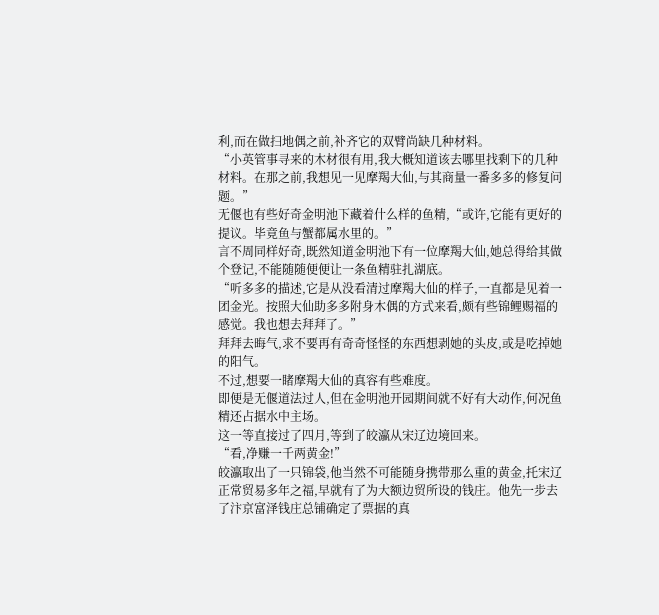利,而在做扫地偶之前,补齐它的双臂尚缺几种材料。
“小英管事寻来的木材很有用,我大概知道该去哪里找剩下的几种材料。在那之前,我想见一见摩羯大仙,与其商量一番多多的修复问题。”
无偃也有些好奇金明池下藏着什么样的鱼精,“或许,它能有更好的提议。毕竟鱼与蟹都属水里的。”
言不周同样好奇,既然知道金明池下有一位摩羯大仙,她总得给其做个登记,不能随随便便让一条鱼精驻扎湖底。
“听多多的描述,它是从没看清过摩羯大仙的样子,一直都是见着一团金光。按照大仙助多多附身木偶的方式来看,颇有些锦鲤赐福的感觉。我也想去拜拜了。”
拜拜去晦气,求不要再有奇奇怪怪的东西想剥她的头皮,或是吃掉她的阳气。
不过,想要一睹摩羯大仙的真容有些难度。
即便是无偃道法过人,但在金明池开园期间就不好有大动作,何况鱼精还占据水中主场。
这一等直接过了四月,等到了皎瀛从宋辽边境回来。
“看,净赚一千两黄金!”
皎瀛取出了一只锦袋,他当然不可能随身携带那么重的黄金,托宋辽正常贸易多年之福,早就有了为大额边贸所设的钱庄。他先一步去了汴京富泽钱庄总铺确定了票据的真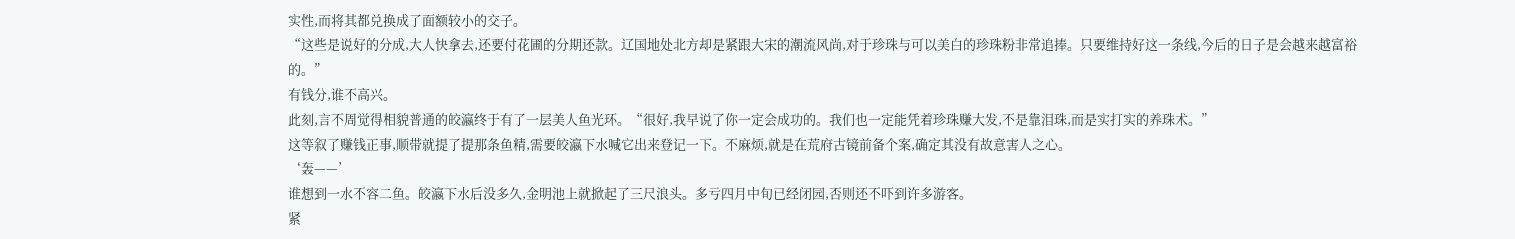实性,而将其都兑换成了面额较小的交子。
“这些是说好的分成,大人快拿去,还要付花圃的分期还款。辽国地处北方却是紧跟大宋的潮流风尚,对于珍珠与可以美白的珍珠粉非常追捧。只要维持好这一条线,今后的日子是会越来越富裕的。”
有钱分,谁不高兴。
此刻,言不周觉得相貌普通的皎瀛终于有了一层美人鱼光环。“很好,我早说了你一定会成功的。我们也一定能凭着珍珠赚大发,不是靠泪珠,而是实打实的养珠术。”
这等叙了赚钱正事,顺带就提了提那条鱼精,需要皎瀛下水喊它出来登记一下。不麻烦,就是在荒府古镜前备个案,确定其没有故意害人之心。
‘轰——’
谁想到一水不容二鱼。皎瀛下水后没多久,金明池上就掀起了三尺浪头。多亏四月中旬已经闭园,否则还不吓到许多游客。
紧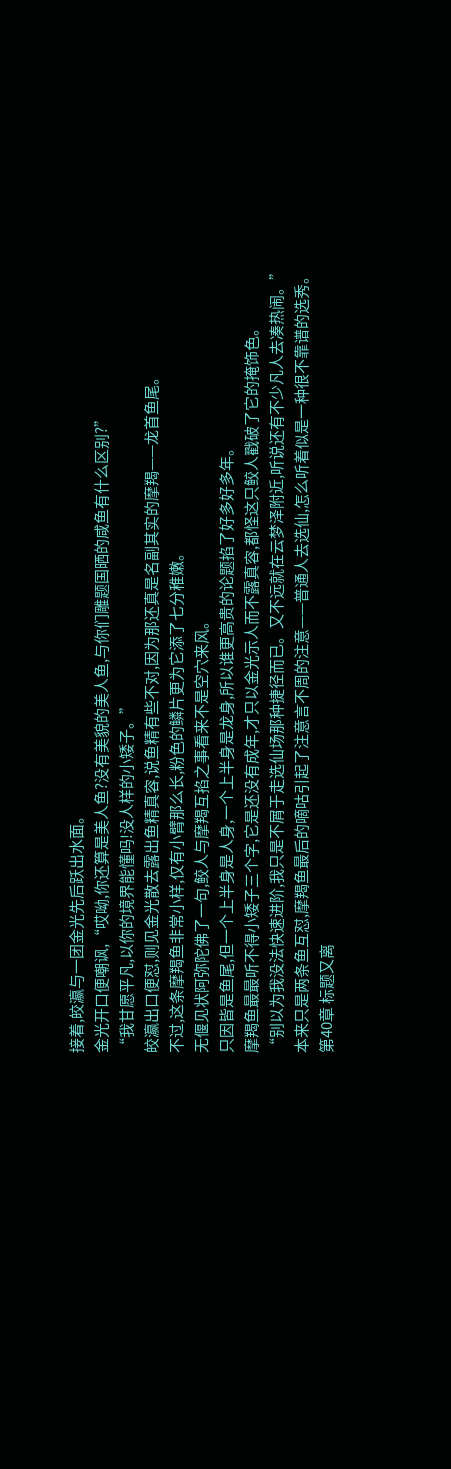接着,皎瀛与一团金光先后跃出水面。
金光开口便嘲讽,“哎呦,你还算是美人鱼?没有美貌的美人鱼,与你们雕题国晒的咸鱼有什么区别?”
“我甘愿平凡,以你的境界能懂吗!没人样的小矮子。”
皎瀛出口便怼,则见金光散去露出鱼精真容,说鱼精有些不对,因为那还真是名副其实的摩羯——龙首鱼尾。
不过,这条摩羯鱼非常小样,仅有小臂那么长,粉色的鳞片更为它添了七分稚嫩。
无偃见状阿弥陀佛了一句,鲛人与摩羯互掐之事看来不是空穴来风。
只因皆是鱼尾,但一个上半身是人身,一个上半身是龙身,所以谁更高贵的论题掐了好多好多年。
摩羯鱼最最听不得小矮子三个字,它是还没有成年,才只以金光示人而不露真容,都怪这只鲛人戳破了它的掩饰色。
“别以为我没法快速进阶,我只是不屑于走选仙场那种捷径而已。又不远就在云梦泽附近,听说还有不少凡人去凑热闹。”
本来只是两条鱼互怼,摩羯鱼最后的嘀咕引起了注意言不周的注意——普通人去选仙,怎么听着似是一种很不靠谱的选秀。
第40章 标题又离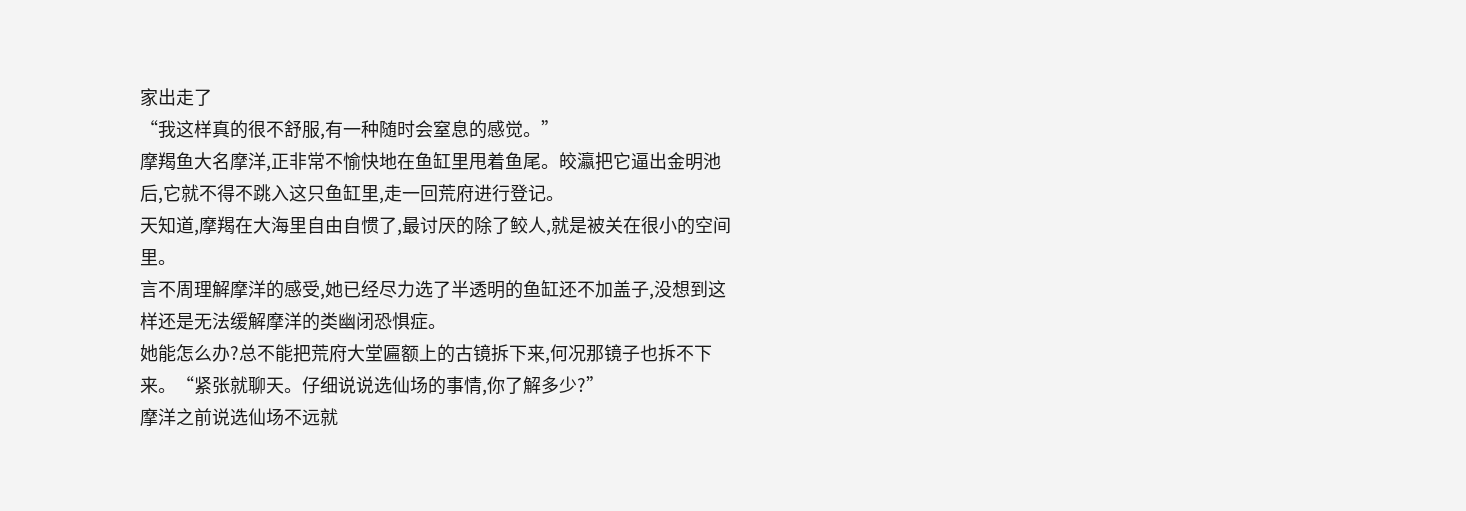家出走了
“我这样真的很不舒服,有一种随时会窒息的感觉。”
摩羯鱼大名摩洋,正非常不愉快地在鱼缸里甩着鱼尾。皎瀛把它逼出金明池后,它就不得不跳入这只鱼缸里,走一回荒府进行登记。
天知道,摩羯在大海里自由自惯了,最讨厌的除了鲛人,就是被关在很小的空间里。
言不周理解摩洋的感受,她已经尽力选了半透明的鱼缸还不加盖子,没想到这样还是无法缓解摩洋的类幽闭恐惧症。
她能怎么办?总不能把荒府大堂匾额上的古镜拆下来,何况那镜子也拆不下来。“紧张就聊天。仔细说说选仙场的事情,你了解多少?”
摩洋之前说选仙场不远就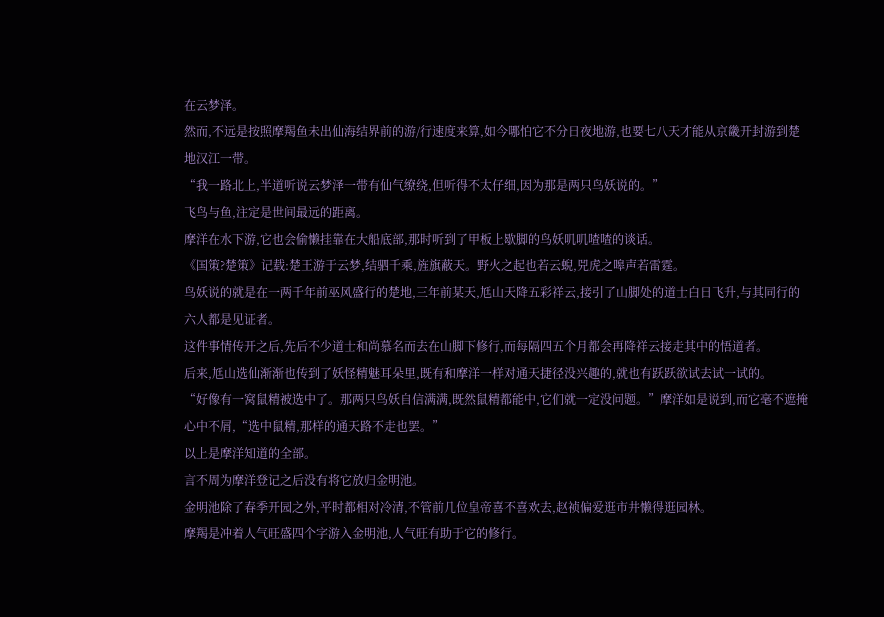在云梦泽。
然而,不远是按照摩羯鱼未出仙海结界前的游/行速度来算,如今哪怕它不分日夜地游,也要七八天才能从京畿开封游到楚地汉江一带。
“我一路北上,半道听说云梦泽一带有仙气缭绕,但听得不太仔细,因为那是两只鸟妖说的。”
飞鸟与鱼,注定是世间最远的距离。
摩洋在水下游,它也会偷懒挂靠在大船底部,那时听到了甲板上歇脚的鸟妖叽叽喳喳的谈话。
《国策?楚策》记载:楚王游于云梦,结驷千乘,旌旗蔽天。野火之起也若云蜺,兕虎之嗥声若雷霆。
鸟妖说的就是在一两千年前巫风盛行的楚地,三年前某天,尪山天降五彩祥云,接引了山脚处的道士白日飞升,与其同行的六人都是见证者。
这件事情传开之后,先后不少道士和尚慕名而去在山脚下修行,而每隔四五个月都会再降祥云接走其中的悟道者。
后来,尪山选仙渐渐也传到了妖怪精魅耳朵里,既有和摩洋一样对通天捷径没兴趣的,就也有跃跃欲试去试一试的。
“好像有一窝鼠精被选中了。那两只鸟妖自信满满,既然鼠精都能中,它们就一定没问题。”摩洋如是说到,而它毫不遮掩心中不屑,“选中鼠精,那样的通天路不走也罢。”
以上是摩洋知道的全部。
言不周为摩洋登记之后没有将它放归金明池。
金明池除了春季开园之外,平时都相对冷清,不管前几位皇帝喜不喜欢去,赵祯偏爱逛市井懒得逛园林。
摩羯是冲着人气旺盛四个字游入金明池,人气旺有助于它的修行。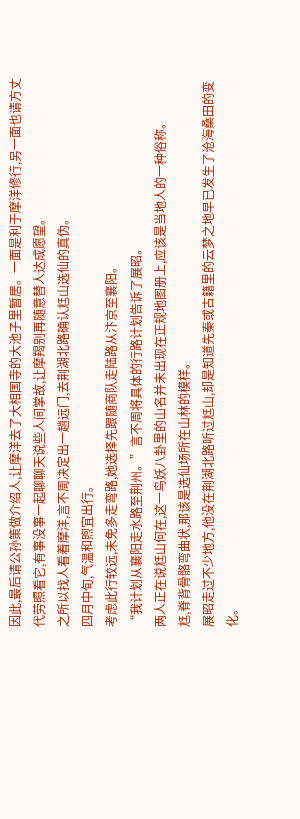因此,最后请公孙策做介绍人,让摩洋去了大相国寺的大池子里暂居。一面是利于摩洋修行,另一面也请方丈代劳照看它,有事没事一起聊聊天说些人间掌故,让摩羯别再随意替人达成愿望。
之所以找人看着摩洋,言不周决定出一趟远门,去荆湖北路确认尪山选仙的真伪。
四月中旬,气温和煦宜出行。
考虑此行较远,未免多走弯路,她选择先跟随商队走陆路从汴京至襄阳。
“我计划从襄阳走水路至荆州。”言不周将具体的行路计划告诉了展昭。
两人正在说尪山何在,这一鸟妖八卦里的山名并未出现在正规地图册上,应该是当地人的一种俗称。
尪,脊背骨骼弯曲状,那该是选仙场所在山林的模样。
展昭走过不少地方,他没在荆湖北路听过尪山,却是知道先秦或古籍里的云梦之地早已发生了沧海桑田的变化。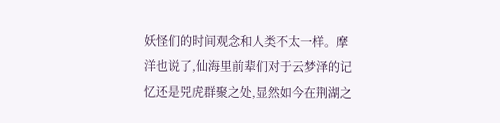妖怪们的时间观念和人类不太一样。摩洋也说了,仙海里前辈们对于云梦泽的记忆还是兕虎群聚之处,显然如今在荆湖之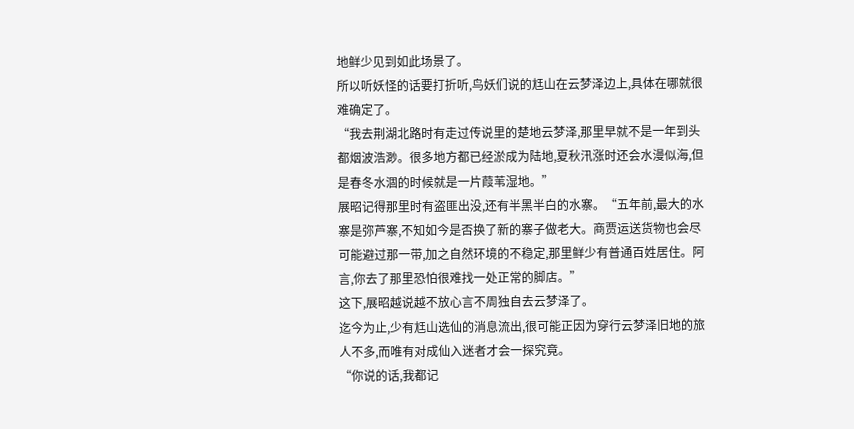地鲜少见到如此场景了。
所以听妖怪的话要打折听,鸟妖们说的尪山在云梦泽边上,具体在哪就很难确定了。
“我去荆湖北路时有走过传说里的楚地云梦泽,那里早就不是一年到头都烟波浩渺。很多地方都已经淤成为陆地,夏秋汛涨时还会水漫似海,但是春冬水涸的时候就是一片葭苇湿地。”
展昭记得那里时有盗匪出没,还有半黑半白的水寨。“五年前,最大的水寨是弥芦寨,不知如今是否换了新的寨子做老大。商贾运送货物也会尽可能避过那一带,加之自然环境的不稳定,那里鲜少有普通百姓居住。阿言,你去了那里恐怕很难找一处正常的脚店。”
这下,展昭越说越不放心言不周独自去云梦泽了。
迄今为止,少有尪山选仙的消息流出,很可能正因为穿行云梦泽旧地的旅人不多,而唯有对成仙入迷者才会一探究竟。
“你说的话,我都记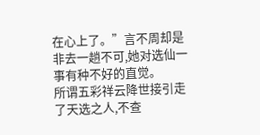在心上了。”言不周却是非去一趟不可,她对选仙一事有种不好的直觉。
所谓五彩祥云降世接引走了天选之人,不查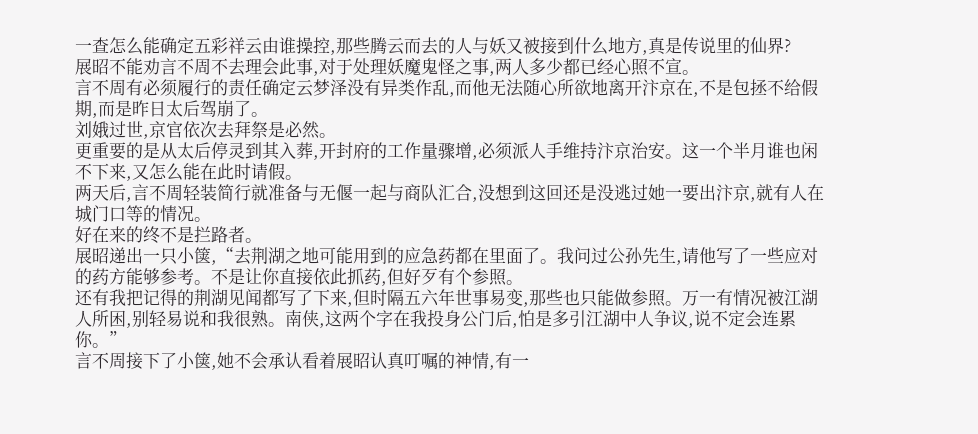一查怎么能确定五彩祥云由谁操控,那些腾云而去的人与妖又被接到什么地方,真是传说里的仙界?
展昭不能劝言不周不去理会此事,对于处理妖魔鬼怪之事,两人多少都已经心照不宣。
言不周有必须履行的责任确定云梦泽没有异类作乱,而他无法随心所欲地离开汴京在,不是包拯不给假期,而是昨日太后驾崩了。
刘娥过世,京官依次去拜祭是必然。
更重要的是从太后停灵到其入葬,开封府的工作量骤增,必须派人手维持汴京治安。这一个半月谁也闲不下来,又怎么能在此时请假。
两天后,言不周轻装简行就准备与无偃一起与商队汇合,没想到这回还是没逃过她一要出汴京,就有人在城门口等的情况。
好在来的终不是拦路者。
展昭递出一只小箧,“去荆湖之地可能用到的应急药都在里面了。我问过公孙先生,请他写了一些应对的药方能够参考。不是让你直接依此抓药,但好歹有个参照。
还有我把记得的荆湖见闻都写了下来,但时隔五六年世事易变,那些也只能做参照。万一有情况被江湖人所困,别轻易说和我很熟。南侠,这两个字在我投身公门后,怕是多引江湖中人争议,说不定会连累你。”
言不周接下了小箧,她不会承认看着展昭认真叮嘱的神情,有一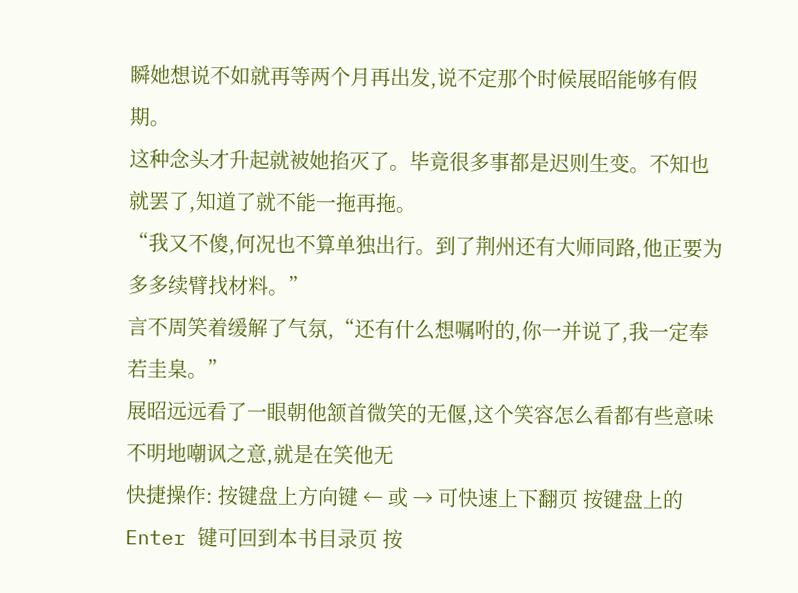瞬她想说不如就再等两个月再出发,说不定那个时候展昭能够有假期。
这种念头才升起就被她掐灭了。毕竟很多事都是迟则生变。不知也就罢了,知道了就不能一拖再拖。
“我又不傻,何况也不算单独出行。到了荆州还有大师同路,他正要为多多续臂找材料。”
言不周笑着缓解了气氛,“还有什么想嘱咐的,你一并说了,我一定奉若圭臬。”
展昭远远看了一眼朝他颔首微笑的无偃,这个笑容怎么看都有些意味不明地嘲讽之意,就是在笑他无
快捷操作: 按键盘上方向键 ← 或 → 可快速上下翻页 按键盘上的 Enter 键可回到本书目录页 按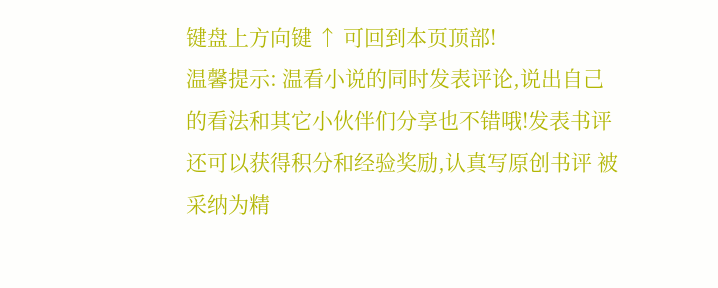键盘上方向键 ↑ 可回到本页顶部!
温馨提示: 温看小说的同时发表评论,说出自己的看法和其它小伙伴们分享也不错哦!发表书评还可以获得积分和经验奖励,认真写原创书评 被采纳为精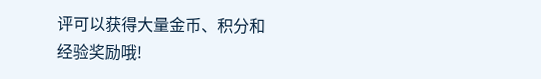评可以获得大量金币、积分和经验奖励哦!